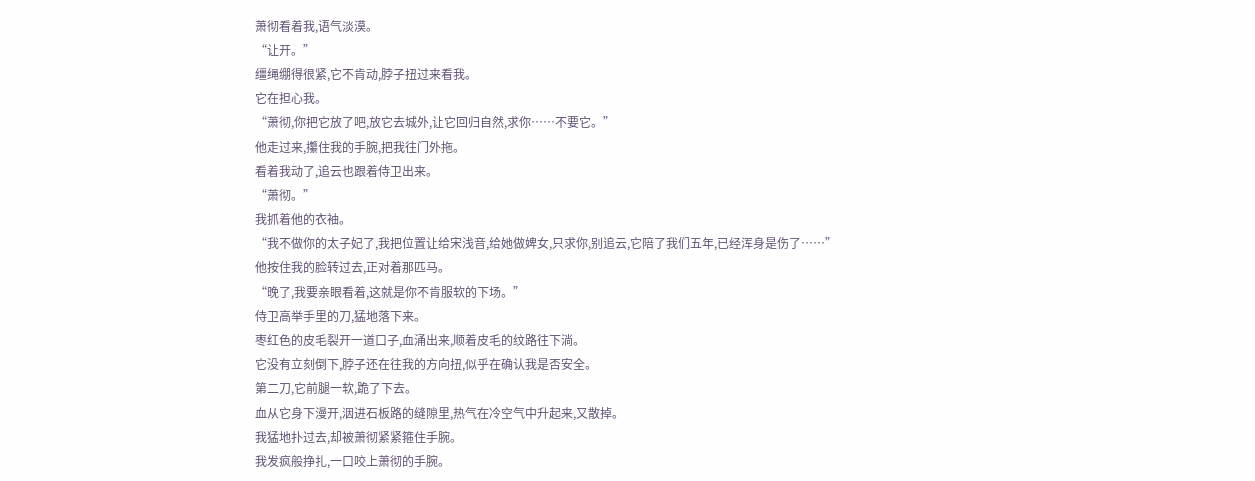萧彻看着我,语气淡漠。
“让开。”
缰绳绷得很紧,它不肯动,脖子扭过来看我。
它在担心我。
“萧彻,你把它放了吧,放它去城外,让它回归自然,求你……不要它。”
他走过来,攥住我的手腕,把我往门外拖。
看着我动了,追云也跟着侍卫出来。
“萧彻。”
我抓着他的衣袖。
“我不做你的太子妃了,我把位置让给宋浅音,给她做婢女,只求你,别追云,它陪了我们五年,已经浑身是伤了……”
他按住我的脸转过去,正对着那匹马。
“晚了,我要亲眼看着,这就是你不肯服软的下场。”
侍卫高举手里的刀,猛地落下来。
枣红色的皮毛裂开一道口子,血涌出来,顺着皮毛的纹路往下淌。
它没有立刻倒下,脖子还在往我的方向扭,似乎在确认我是否安全。
第二刀,它前腿一软,跪了下去。
血从它身下漫开,洇进石板路的缝隙里,热气在冷空气中升起来,又散掉。
我猛地扑过去,却被萧彻紧紧箍住手腕。
我发疯般挣扎,一口咬上萧彻的手腕。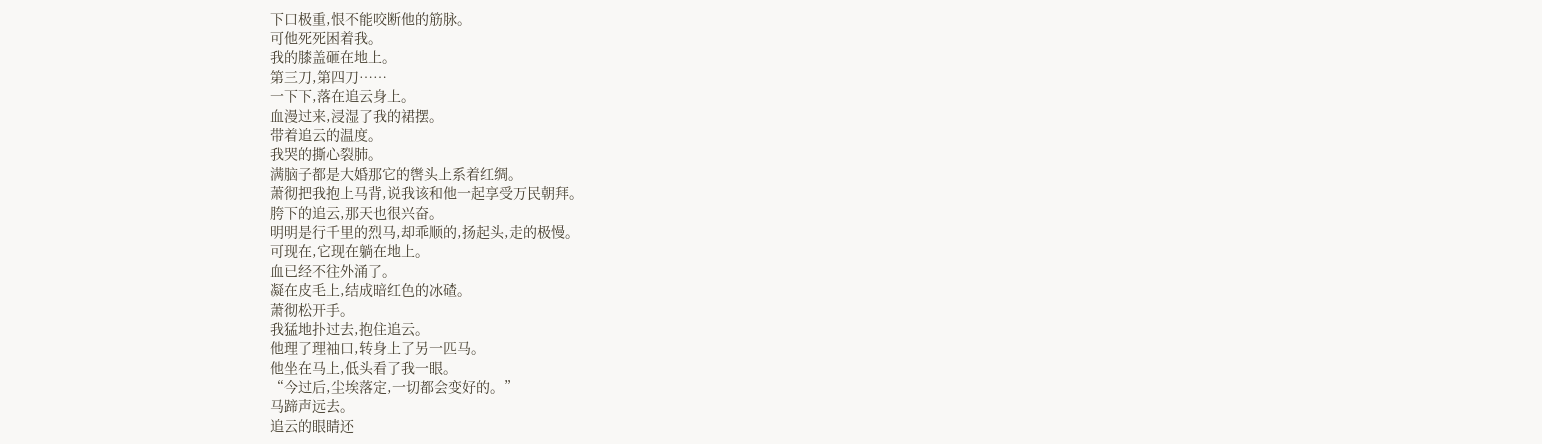下口极重,恨不能咬断他的筋脉。
可他死死困着我。
我的膝盖砸在地上。
第三刀,第四刀……
一下下,落在追云身上。
血漫过来,浸湿了我的裙摆。
带着追云的温度。
我哭的撕心裂肺。
满脑子都是大婚那它的辔头上系着红绸。
萧彻把我抱上马背,说我该和他一起享受万民朝拜。
胯下的追云,那天也很兴奋。
明明是行千里的烈马,却乖顺的,扬起头,走的极慢。
可现在,它现在躺在地上。
血已经不往外涌了。
凝在皮毛上,结成暗红色的冰碴。
萧彻松开手。
我猛地扑过去,抱住追云。
他理了理袖口,转身上了另一匹马。
他坐在马上,低头看了我一眼。
“今过后,尘埃落定,一切都会变好的。”
马蹄声远去。
追云的眼睛还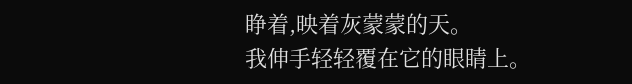睁着,映着灰蒙蒙的天。
我伸手轻轻覆在它的眼睛上。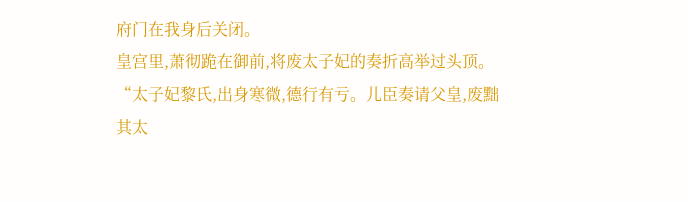府门在我身后关闭。
皇宫里,萧彻跪在御前,将废太子妃的奏折高举过头顶。
“太子妃黎氏,出身寒微,德行有亏。儿臣奏请父皇,废黜其太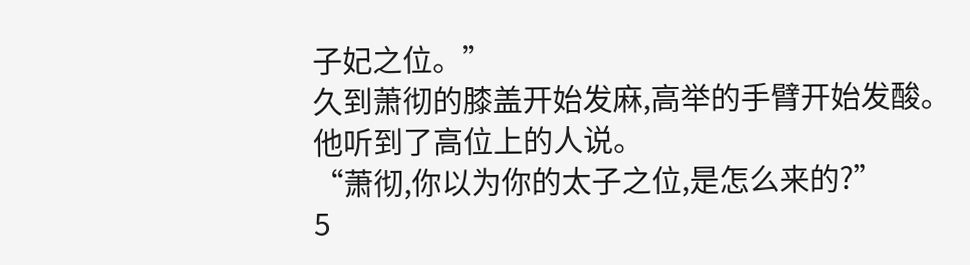子妃之位。”
久到萧彻的膝盖开始发麻,高举的手臂开始发酸。
他听到了高位上的人说。
“萧彻,你以为你的太子之位,是怎么来的?”
5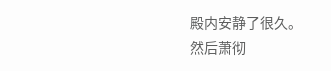殿内安静了很久。
然后萧彻